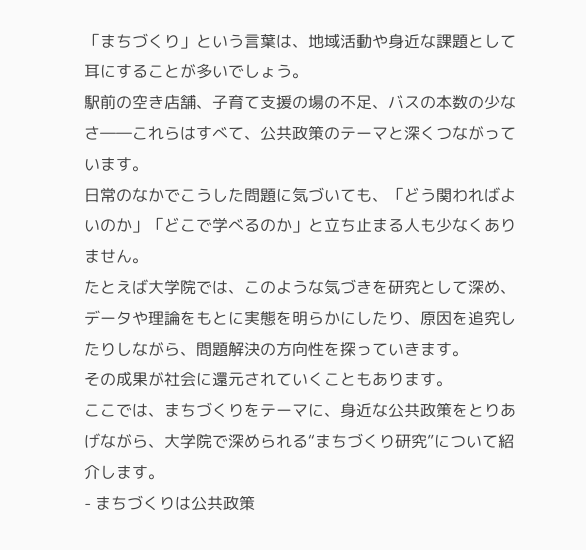「まちづくり」という言葉は、地域活動や身近な課題として耳にすることが多いでしょう。
駅前の空き店舗、子育て支援の場の不足、バスの本数の少なさ――これらはすべて、公共政策のテーマと深くつながっています。
日常のなかでこうした問題に気づいても、「どう関わればよいのか」「どこで学べるのか」と立ち止まる人も少なくありません。
たとえば大学院では、このような気づきを研究として深め、データや理論をもとに実態を明らかにしたり、原因を追究したりしながら、問題解決の方向性を探っていきます。
その成果が社会に還元されていくこともあります。
ここでは、まちづくりをテーマに、身近な公共政策をとりあげながら、大学院で深められる“まちづくり研究”について紹介します。
- まちづくりは公共政策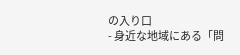の入り口
- 身近な地域にある「問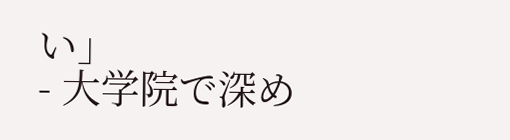い」
- 大学院で深め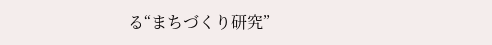る“まちづくり研究”